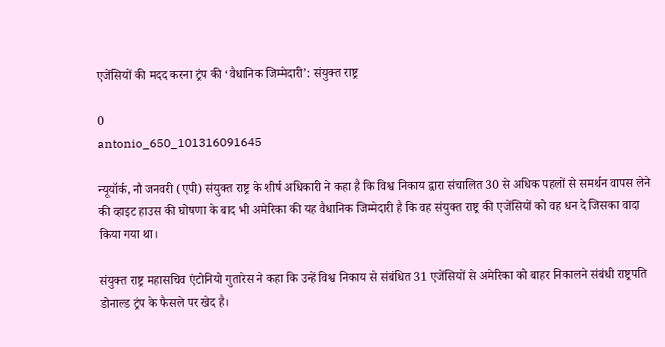एजेंसियों की मदद करना ट्रंप की ‘वैधानिक जिम्मेदारी’: संयुक्त राष्ट्र

0
antonio_650_101316091645

न्यूयॉर्क, नौ जनवरी (एपी) संयुक्त राष्ट्र के शीर्ष अधिकारी ने कहा है कि विश्व निकाय द्वारा संचालित 30 से अधिक पहलों से समर्थन वापस लेने की व्हाइट हाउस की घोषणा के बाद भी अमेरिका की यह वैधानिक जिम्मेदारी है कि वह संयुक्त राष्ट्र की एजेंसियों को वह धन दे जिसका वादा किया गया था।

संयुक्त राष्ट्र महासचिव एंटोनियो गुतारेस ने कहा कि उन्हें विश्व निकाय से संबंधित 31 एजेंसियों से अमेरिका को बाहर निकालने संबंधी राष्ट्रपति डोनाल्ड ट्रंप के फैसले पर खेद है।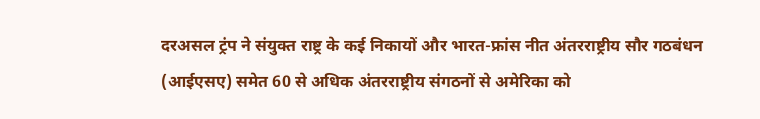दरअसल ट्रंप ने संयुक्त राष्ट्र के कई निकायों और भारत-फ्रांस नीत अंतरराष्ट्रीय सौर गठबंधन (आईएसए) समेत 60 से अधिक अंतरराष्ट्रीय संगठनों से अमेरिका को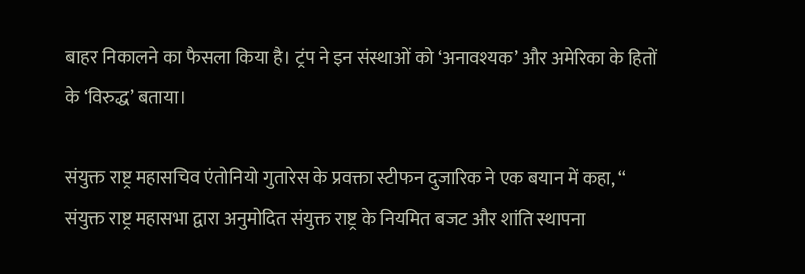बाहर निकालने का फैसला किया है। ट्रंप ने इन संस्थाओं को ‘अनावश्यक’ और अमेरिका के हितों के ‘विरुद्ध’ बताया।

संयुक्त राष्ट्र महासचिव एंतोनियो गुतारेस के प्रवक्ता स्टीफन दुजारिक ने एक बयान में कहा, ‘‘ संयुक्त राष्ट्र महासभा द्वारा अनुमोदित संयुक्त राष्ट्र के नियमित बजट और शांति स्थापना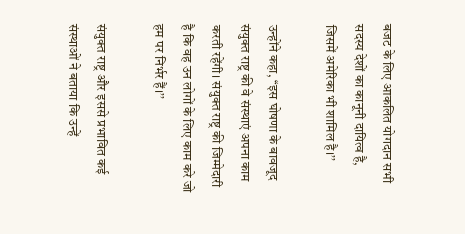बजट के लिए आकलित योगदान सभी सदस्य देशों का कानूनी दायित्व है, जिसमें अमेरिका भी शामिल है।’’

उन्होंने कहा, ‘‘इस घोषणा के बावजूद संयुक्त राष्ट्र की वे संस्थाएं अपना काम करती रहेंगी। संयुक्त राष्ट्र की जिम्मेदारी है कि वह उन लोगों के लिए काम करे जो हम पर निर्भर हैं।’’

संयुक्त राष्ट्र और इससे प्रभावित कई संस्थाओं ने बताया कि उन्हें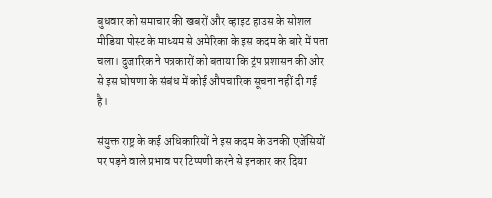बुधवार को समाचार की खबरों और व्हाइट हाउस के सोशल मीडिया पोस्ट के माध्यम से अमेरिका के इस कदम के बारे में पता चला। दुजारिक ने पत्रकारों को बताया कि ट्रंप प्रशासन की ओर से इस घोषणा के संबंध में कोई औपचारिक सूचना नहीं दी गई है।

संयुक्त राष्ट्र के कई अधिकारियों ने इस कदम के उनकी एजेंसियों पर पड़ने वाले प्रभाव पर टिप्पणी करने से इनकार कर दिया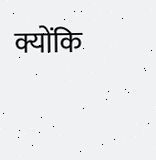क्योंकि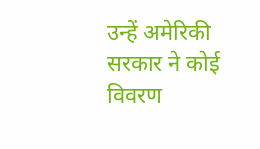उन्हें अमेरिकी सरकार ने कोई विवरण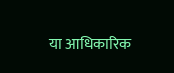या आधिकारिक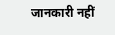जानकारी नहीं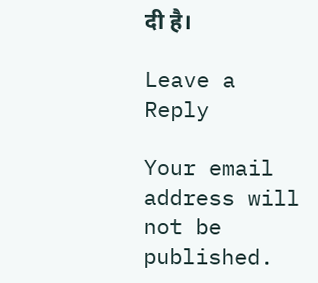दी है।

Leave a Reply

Your email address will not be published.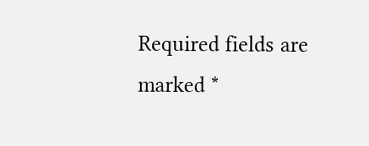Required fields are marked *